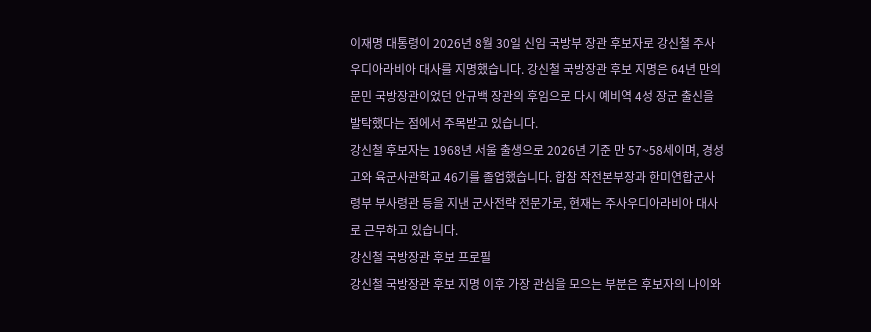이재명 대통령이 2026년 8월 30일 신임 국방부 장관 후보자로 강신철 주사우디아라비아 대사를 지명했습니다. 강신철 국방장관 후보 지명은 64년 만의 문민 국방장관이었던 안규백 장관의 후임으로 다시 예비역 4성 장군 출신을 발탁했다는 점에서 주목받고 있습니다.
강신철 후보자는 1968년 서울 출생으로 2026년 기준 만 57~58세이며, 경성고와 육군사관학교 46기를 졸업했습니다. 합참 작전본부장과 한미연합군사령부 부사령관 등을 지낸 군사전략 전문가로, 현재는 주사우디아라비아 대사로 근무하고 있습니다.
강신철 국방장관 후보 프로필
강신철 국방장관 후보 지명 이후 가장 관심을 모으는 부분은 후보자의 나이와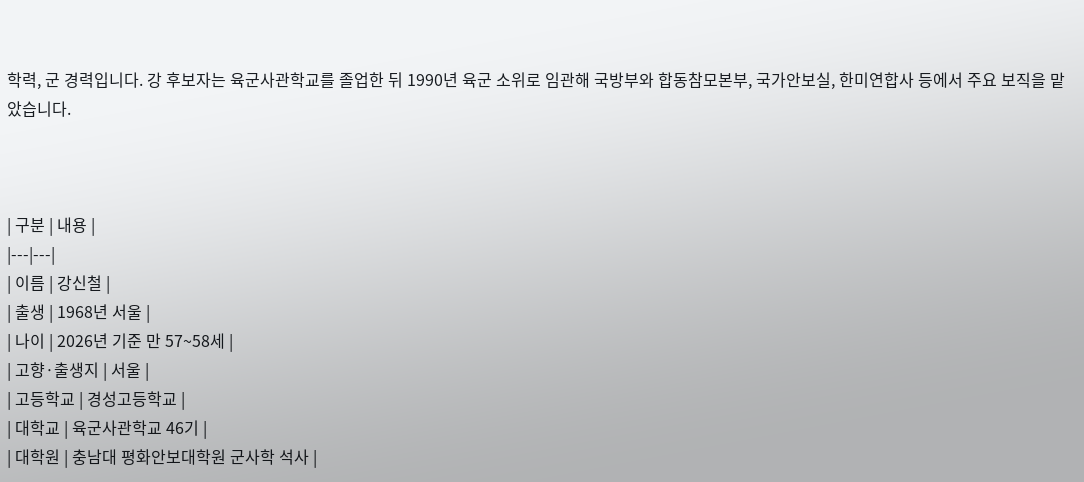학력, 군 경력입니다. 강 후보자는 육군사관학교를 졸업한 뒤 1990년 육군 소위로 임관해 국방부와 합동참모본부, 국가안보실, 한미연합사 등에서 주요 보직을 맡았습니다.



| 구분 | 내용 |
|---|---|
| 이름 | 강신철 |
| 출생 | 1968년 서울 |
| 나이 | 2026년 기준 만 57~58세 |
| 고향·출생지 | 서울 |
| 고등학교 | 경성고등학교 |
| 대학교 | 육군사관학교 46기 |
| 대학원 | 충남대 평화안보대학원 군사학 석사 |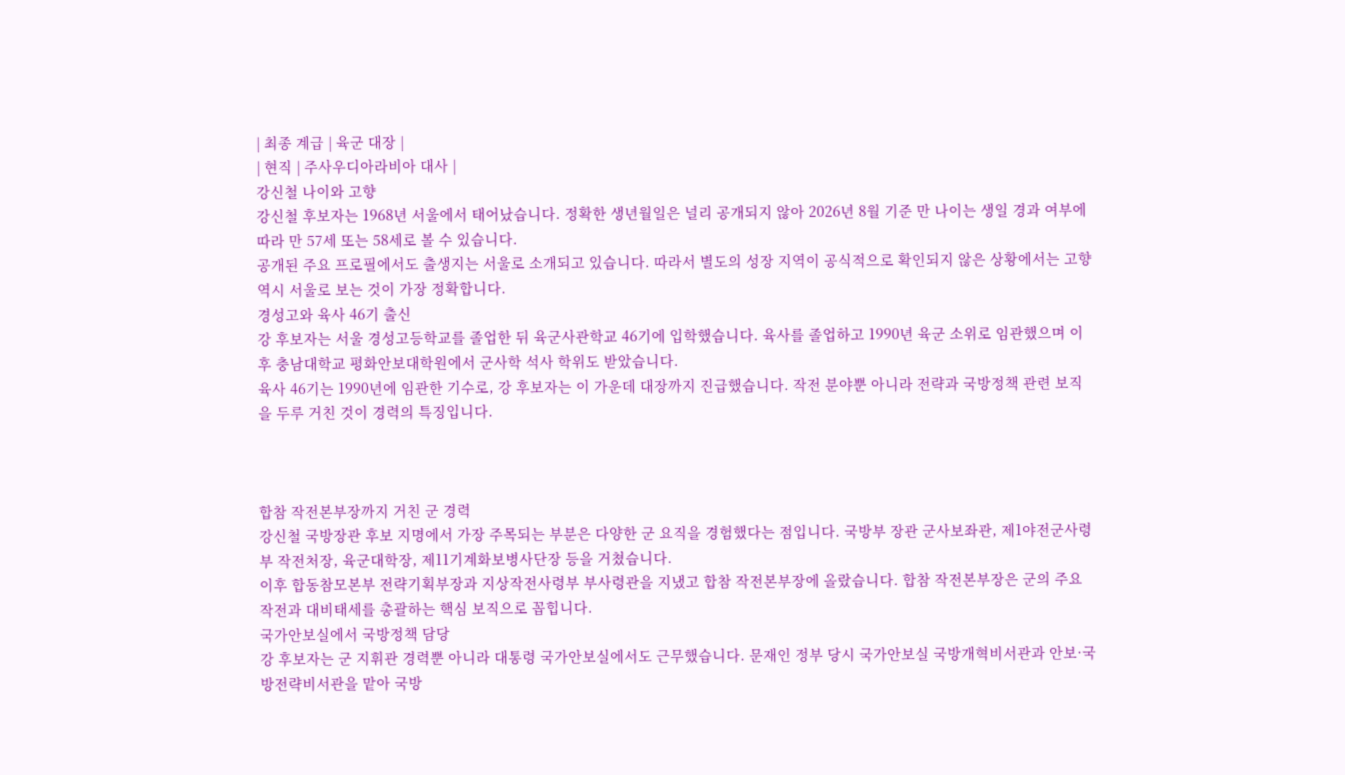| 최종 계급 | 육군 대장 |
| 현직 | 주사우디아라비아 대사 |
강신철 나이와 고향
강신철 후보자는 1968년 서울에서 태어났습니다. 정확한 생년월일은 널리 공개되지 않아 2026년 8월 기준 만 나이는 생일 경과 여부에 따라 만 57세 또는 58세로 볼 수 있습니다.
공개된 주요 프로필에서도 출생지는 서울로 소개되고 있습니다. 따라서 별도의 성장 지역이 공식적으로 확인되지 않은 상황에서는 고향 역시 서울로 보는 것이 가장 정확합니다.
경성고와 육사 46기 출신
강 후보자는 서울 경성고등학교를 졸업한 뒤 육군사관학교 46기에 입학했습니다. 육사를 졸업하고 1990년 육군 소위로 임관했으며 이후 충남대학교 평화안보대학원에서 군사학 석사 학위도 받았습니다.
육사 46기는 1990년에 임관한 기수로, 강 후보자는 이 가운데 대장까지 진급했습니다. 작전 분야뿐 아니라 전략과 국방정책 관련 보직을 두루 거친 것이 경력의 특징입니다.



합참 작전본부장까지 거친 군 경력
강신철 국방장관 후보 지명에서 가장 주목되는 부분은 다양한 군 요직을 경험했다는 점입니다. 국방부 장관 군사보좌관, 제1야전군사령부 작전처장, 육군대학장, 제11기계화보병사단장 등을 거쳤습니다.
이후 합동참모본부 전략기획부장과 지상작전사령부 부사령관을 지냈고 합참 작전본부장에 올랐습니다. 합참 작전본부장은 군의 주요 작전과 대비태세를 총괄하는 핵심 보직으로 꼽힙니다.
국가안보실에서 국방정책 담당
강 후보자는 군 지휘관 경력뿐 아니라 대통령 국가안보실에서도 근무했습니다. 문재인 정부 당시 국가안보실 국방개혁비서관과 안보·국방전략비서관을 맡아 국방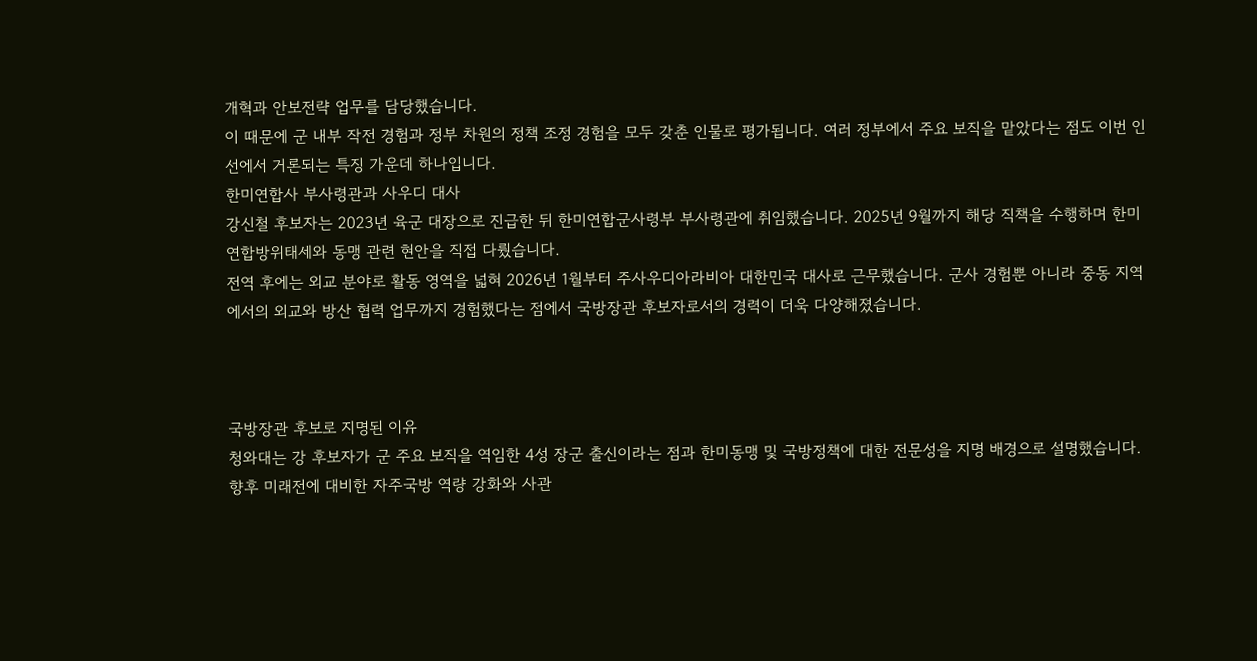개혁과 안보전략 업무를 담당했습니다.
이 때문에 군 내부 작전 경험과 정부 차원의 정책 조정 경험을 모두 갖춘 인물로 평가됩니다. 여러 정부에서 주요 보직을 맡았다는 점도 이번 인선에서 거론되는 특징 가운데 하나입니다.
한미연합사 부사령관과 사우디 대사
강신철 후보자는 2023년 육군 대장으로 진급한 뒤 한미연합군사령부 부사령관에 취임했습니다. 2025년 9월까지 해당 직책을 수행하며 한미 연합방위태세와 동맹 관련 현안을 직접 다뤘습니다.
전역 후에는 외교 분야로 활동 영역을 넓혀 2026년 1월부터 주사우디아라비아 대한민국 대사로 근무했습니다. 군사 경험뿐 아니라 중동 지역에서의 외교와 방산 협력 업무까지 경험했다는 점에서 국방장관 후보자로서의 경력이 더욱 다양해졌습니다.



국방장관 후보로 지명된 이유
청와대는 강 후보자가 군 주요 보직을 역임한 4성 장군 출신이라는 점과 한미동맹 및 국방정책에 대한 전문성을 지명 배경으로 설명했습니다. 향후 미래전에 대비한 자주국방 역량 강화와 사관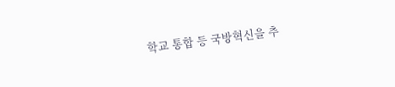학교 통합 등 국방혁신을 추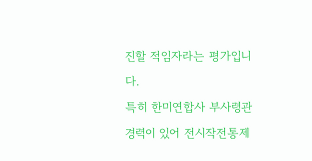진할 적임자라는 평가입니다.
특히 한미연합사 부사령관 경력이 있어 전시작전통제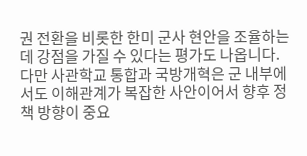권 전환을 비롯한 한미 군사 현안을 조율하는 데 강점을 가질 수 있다는 평가도 나옵니다. 다만 사관학교 통합과 국방개혁은 군 내부에서도 이해관계가 복잡한 사안이어서 향후 정책 방향이 중요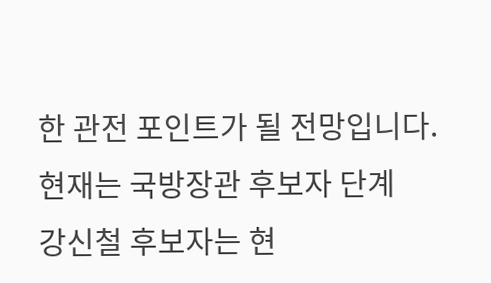한 관전 포인트가 될 전망입니다.
현재는 국방장관 후보자 단계
강신철 후보자는 현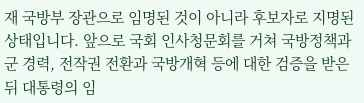재 국방부 장관으로 임명된 것이 아니라 후보자로 지명된 상태입니다. 앞으로 국회 인사청문회를 거쳐 국방정책과 군 경력, 전작권 전환과 국방개혁 등에 대한 검증을 받은 뒤 대통령의 임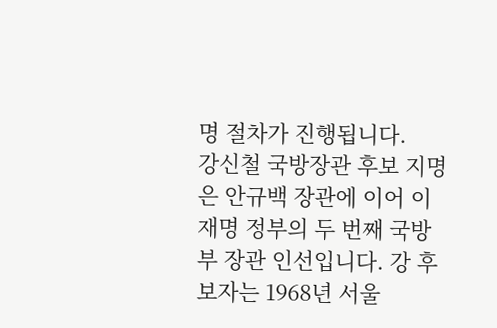명 절차가 진행됩니다.
강신철 국방장관 후보 지명은 안규백 장관에 이어 이재명 정부의 두 번째 국방부 장관 인선입니다. 강 후보자는 1968년 서울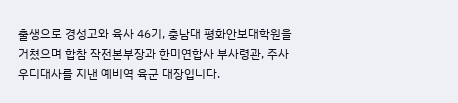출생으로 경성고와 육사 46기, 충남대 평화안보대학원을 거쳤으며 합참 작전본부장과 한미연합사 부사령관, 주사우디대사를 지낸 예비역 육군 대장입니다.